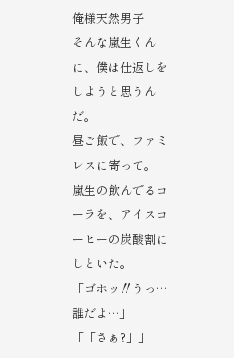俺様天然男子
そんな嵐生くんに、僕は仕返しをしようと思うんだ。
昼ご飯で、ファミレスに寄って。
嵐生の飲んでるコーラを、アイスコーヒーの炭酸割にしといた。
「ゴホッ‼うっ…誰だよ…」
「「さぁ?」」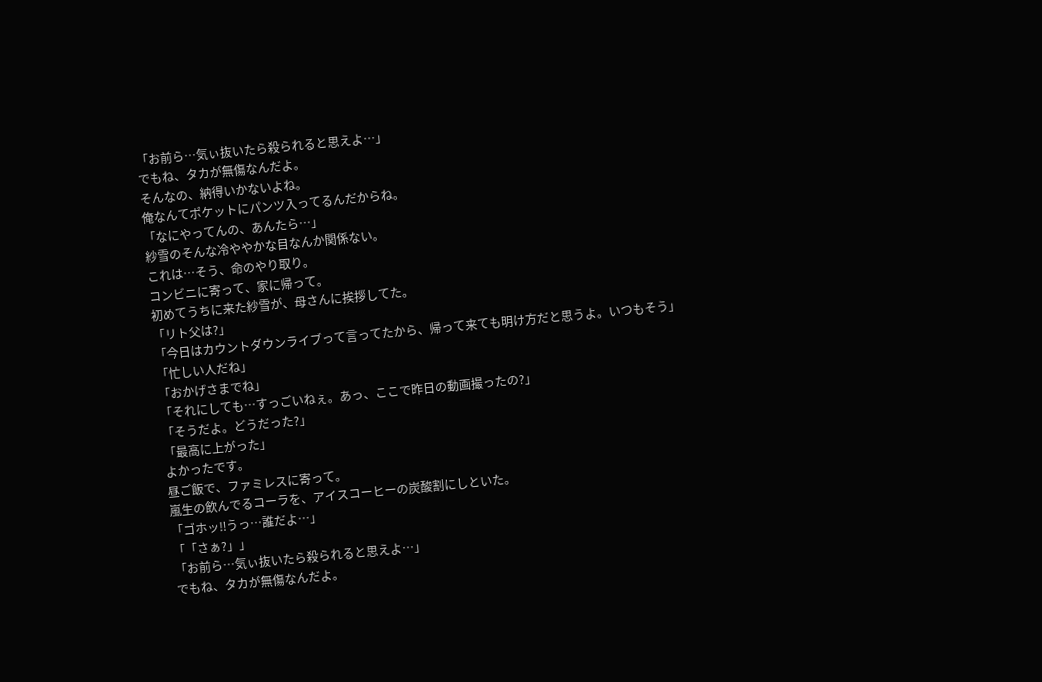「お前ら…気ぃ抜いたら殺られると思えよ…」
でもね、タカが無傷なんだよ。
そんなの、納得いかないよね。
俺なんてポケットにパンツ入ってるんだからね。
「なにやってんの、あんたら…」
紗雪のそんな冷ややかな目なんか関係ない。
これは…そう、命のやり取り。
コンビニに寄って、家に帰って。
初めてうちに来た紗雪が、母さんに挨拶してた。
「リト父は?」
「今日はカウントダウンライブって言ってたから、帰って来ても明け方だと思うよ。いつもそう」
「忙しい人だね」
「おかげさまでね」
「それにしても…すっごいねぇ。あっ、ここで昨日の動画撮ったの?」
「そうだよ。どうだった?」
「最高に上がった」
よかったです。
昼ご飯で、ファミレスに寄って。
嵐生の飲んでるコーラを、アイスコーヒーの炭酸割にしといた。
「ゴホッ‼うっ…誰だよ…」
「「さぁ?」」
「お前ら…気ぃ抜いたら殺られると思えよ…」
でもね、タカが無傷なんだよ。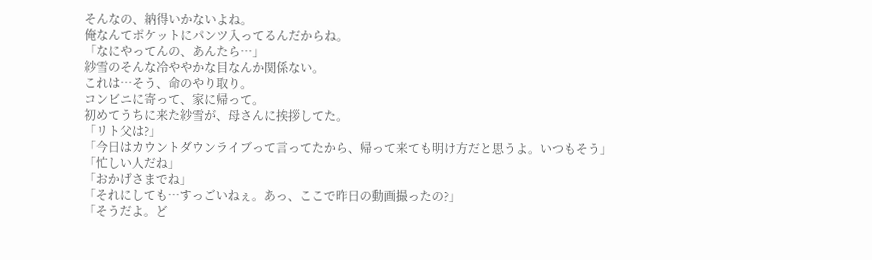そんなの、納得いかないよね。
俺なんてポケットにパンツ入ってるんだからね。
「なにやってんの、あんたら…」
紗雪のそんな冷ややかな目なんか関係ない。
これは…そう、命のやり取り。
コンビニに寄って、家に帰って。
初めてうちに来た紗雪が、母さんに挨拶してた。
「リト父は?」
「今日はカウントダウンライブって言ってたから、帰って来ても明け方だと思うよ。いつもそう」
「忙しい人だね」
「おかげさまでね」
「それにしても…すっごいねぇ。あっ、ここで昨日の動画撮ったの?」
「そうだよ。ど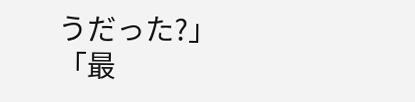うだった?」
「最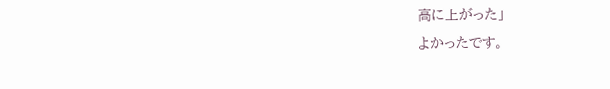高に上がった」
よかったです。